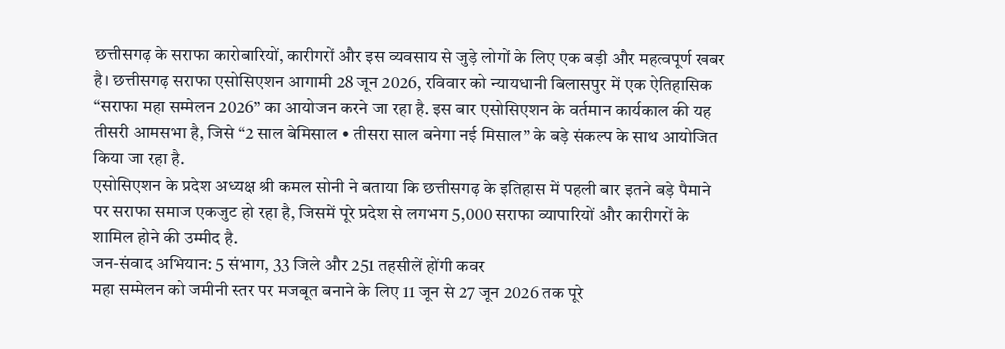छत्तीसगढ़ के सराफा कारोबारियों, कारीगरों और इस व्यवसाय से जुड़े लोगों के लिए एक बड़ी और महत्वपूर्ण खबर है। छत्तीसगढ़ सराफा एसोसिएशन आगामी 28 जून 2026, रविवार को न्यायधानी बिलासपुर में एक ऐतिहासिक “सराफा महा सम्मेलन 2026” का आयोजन करने जा रहा है. इस बार एसोसिएशन के वर्तमान कार्यकाल की यह तीसरी आमसभा है, जिसे “2 साल बेमिसाल • तीसरा साल बनेगा नई मिसाल” के बड़े संकल्प के साथ आयोजित किया जा रहा है.
एसोसिएशन के प्रदेश अध्यक्ष श्री कमल सोनी ने बताया कि छत्तीसगढ़ के इतिहास में पहली बार इतने बड़े पैमाने पर सराफा समाज एकजुट हो रहा है, जिसमें पूरे प्रदेश से लगभग 5,000 सराफा व्यापारियों और कारीगरों के शामिल होने की उम्मीद है.
जन-संवाद अभियान: 5 संभाग, 33 जिले और 251 तहसीलें होंगी कवर
महा सम्मेलन को जमीनी स्तर पर मजबूत बनाने के लिए 11 जून से 27 जून 2026 तक पूरे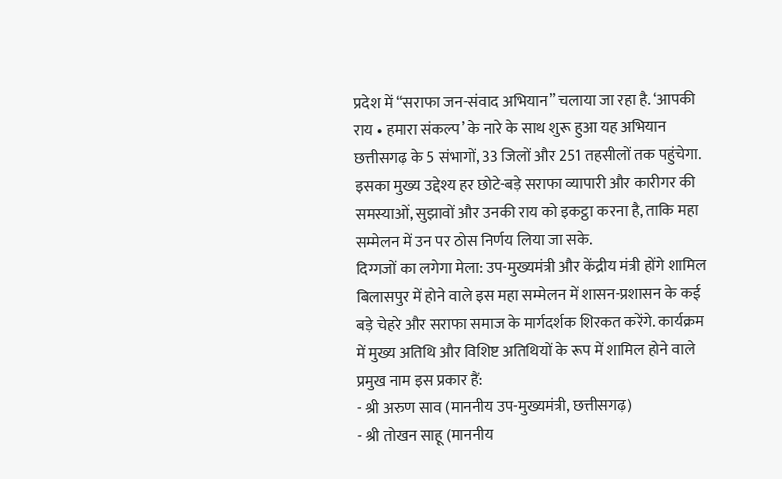प्रदेश में “सराफा जन-संवाद अभियान” चलाया जा रहा है. ‘आपकी राय • हमारा संकल्प’ के नारे के साथ शुरू हुआ यह अभियान छत्तीसगढ़ के 5 संभागों, 33 जिलों और 251 तहसीलों तक पहुंचेगा. इसका मुख्य उद्देश्य हर छोटे-बड़े सराफा व्यापारी और कारीगर की समस्याओं, सुझावों और उनकी राय को इकट्ठा करना है, ताकि महा सम्मेलन में उन पर ठोस निर्णय लिया जा सके.
दिग्गजों का लगेगा मेला: उप-मुख्यमंत्री और केंद्रीय मंत्री होंगे शामिल
बिलासपुर में होने वाले इस महा सम्मेलन में शासन-प्रशासन के कई बड़े चेहरे और सराफा समाज के मार्गदर्शक शिरकत करेंगे. कार्यक्रम में मुख्य अतिथि और विशिष्ट अतिथियों के रूप में शामिल होने वाले प्रमुख नाम इस प्रकार हैं:
- श्री अरुण साव (माननीय उप-मुख्यमंत्री, छत्तीसगढ़)
- श्री तोखन साहू (माननीय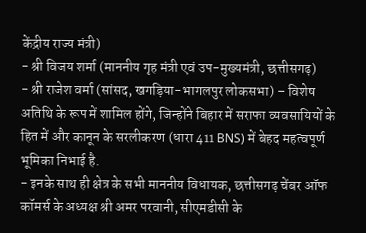केंद्रीय राज्य मंत्री)
- श्री विजय शर्मा (माननीय गृह मंत्री एवं उप-मुख्यमंत्री, छत्तीसगढ़)
- श्री राजेश वर्मा (सांसद, खगड़िया-भागलपुर लोकसभा) – विशेष अतिथि के रूप में शामिल होंगे, जिन्होंने बिहार में सराफा व्यवसायियों के हित में और कानून के सरलीकरण (धारा 411 BNS) में बेहद महत्वपूर्ण भूमिका निभाई है.
- इनके साथ ही क्षेत्र के सभी माननीय विधायक, छत्तीसगढ़ चेंबर ऑफ कॉमर्स के अध्यक्ष श्री अमर परवानी, सीएमडीसी के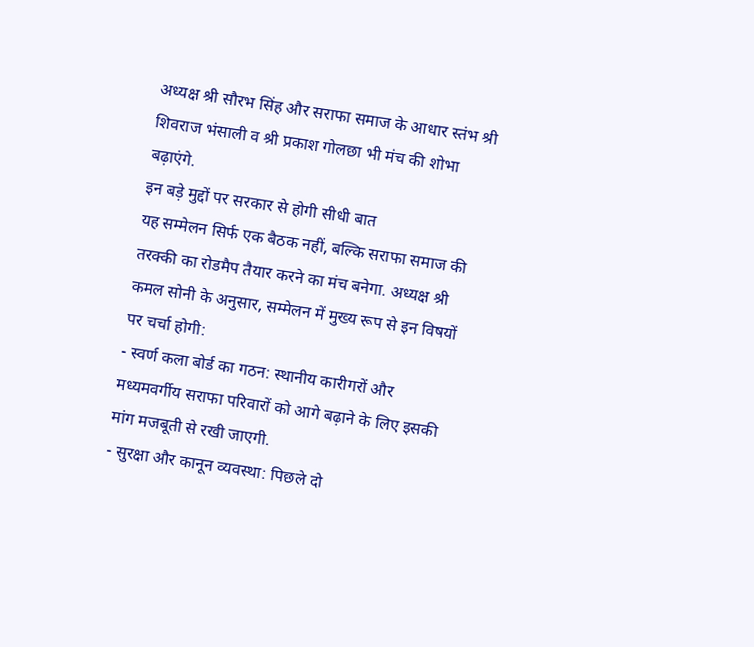अध्यक्ष श्री सौरभ सिंह और सराफा समाज के आधार स्तंभ श्री शिवराज भंसाली व श्री प्रकाश गोलछा भी मंच की शोभा बढ़ाएंगे.
इन बड़े मुद्दों पर सरकार से होगी सीधी बात
यह सम्मेलन सिर्फ एक बैठक नहीं, बल्कि सराफा समाज की तरक्की का रोडमैप तैयार करने का मंच बनेगा. अध्यक्ष श्री कमल सोनी के अनुसार, सम्मेलन में मुख्य रूप से इन विषयों पर चर्चा होगी:
- स्वर्ण कला बोर्ड का गठन: स्थानीय कारीगरों और मध्यमवर्गीय सराफा परिवारों को आगे बढ़ाने के लिए इसकी मांग मजबूती से रखी जाएगी.
- सुरक्षा और कानून व्यवस्था: पिछले दो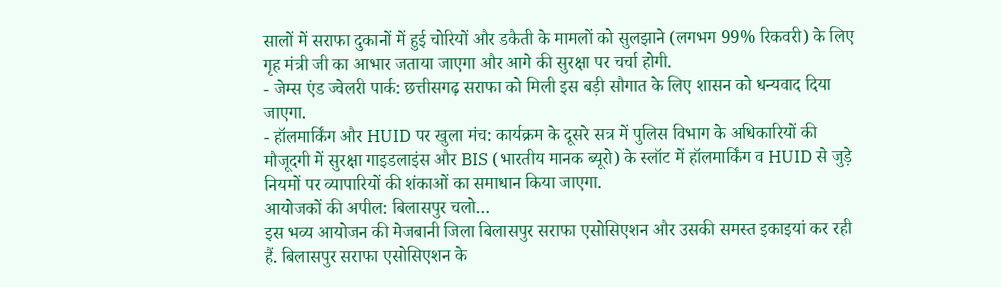सालों में सराफा दुकानों में हुई चोरियों और डकैती के मामलों को सुलझाने (लगभग 99% रिकवरी) के लिए गृह मंत्री जी का आभार जताया जाएगा और आगे की सुरक्षा पर चर्चा होगी.
- जेम्स एंड ज्वेलरी पार्क: छत्तीसगढ़ सराफा को मिली इस बड़ी सौगात के लिए शासन को धन्यवाद दिया जाएगा.
- हॉलमार्किंग और HUID पर खुला मंच: कार्यक्रम के दूसरे सत्र में पुलिस विभाग के अधिकारियों की मौजूदगी में सुरक्षा गाइडलाइंस और BIS (भारतीय मानक ब्यूरो) के स्लॉट में हॉलमार्किंग व HUID से जुड़े नियमों पर व्यापारियों की शंकाओं का समाधान किया जाएगा.
आयोजकों की अपील: बिलासपुर चलो…
इस भव्य आयोजन की मेजबानी जिला बिलासपुर सराफा एसोसिएशन और उसकी समस्त इकाइयां कर रही हैं. बिलासपुर सराफा एसोसिएशन के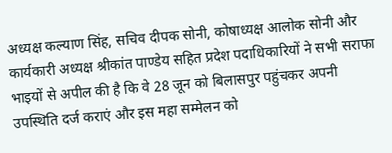अध्यक्ष कल्याण सिंह, सचिव दीपक सोनी, कोषाध्यक्ष आलोक सोनी और कार्यकारी अध्यक्ष श्रीकांत पाण्डेय सहित प्रदेश पदाधिकारियों ने सभी सराफा भाइयों से अपील की है कि वे 28 जून को बिलासपुर पहुंचकर अपनी उपस्थिति दर्ज कराएं और इस महा सम्मेलन को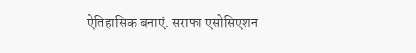ऐतिहासिक बनाएं. सराफा एसोसिएशन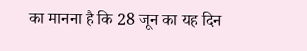का मानना है कि 28 जून का यह दिन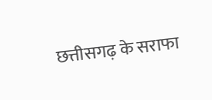छत्तीसगढ़ के सराफा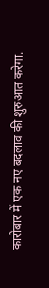कारोबार में एक नए बदलाव की शुरुआत करेगा.